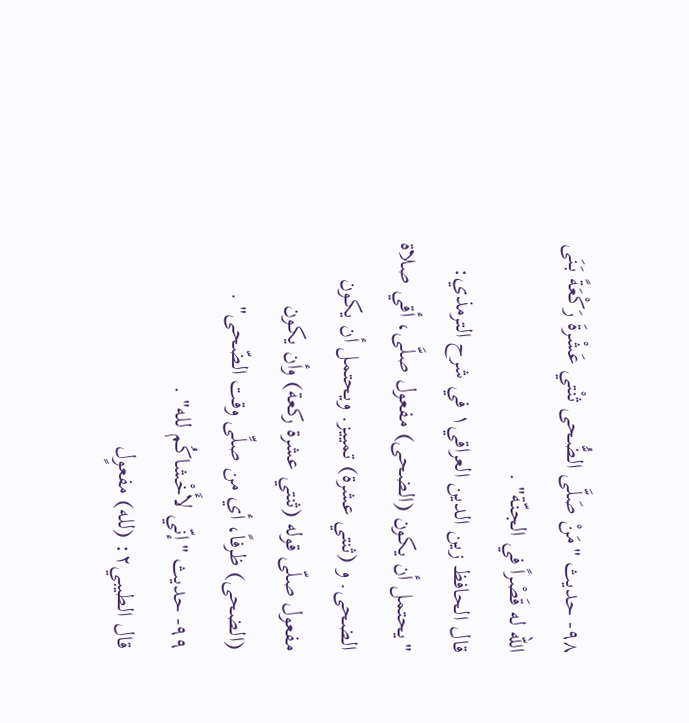٩٨- حديث "مَنْ صَلَّى الضُّحى ثنْتي عَشْرةَ رَكْعَةً بَنَى الله له قَصْراً في الجنّة" .
قال الحافظ زين الدين العراقي١ في شرح الترمذي: "يحتمل أن يكون (الضحى) مفعول صلَّى، أقي صلاة الضحى. و (ثنتي عشرة) تمييز. ويحتمل أن يكون مفعول صلّى قوله (ثنتي عشرة ركعة) وأن يكون (الضحى) ظرفاً، أي من صلِّى وقت الضّحى" .
٩٩- حديث "إنّي لأَخْشاكُم لله" .
قال الطيبي٢: (لله) مفعوٍل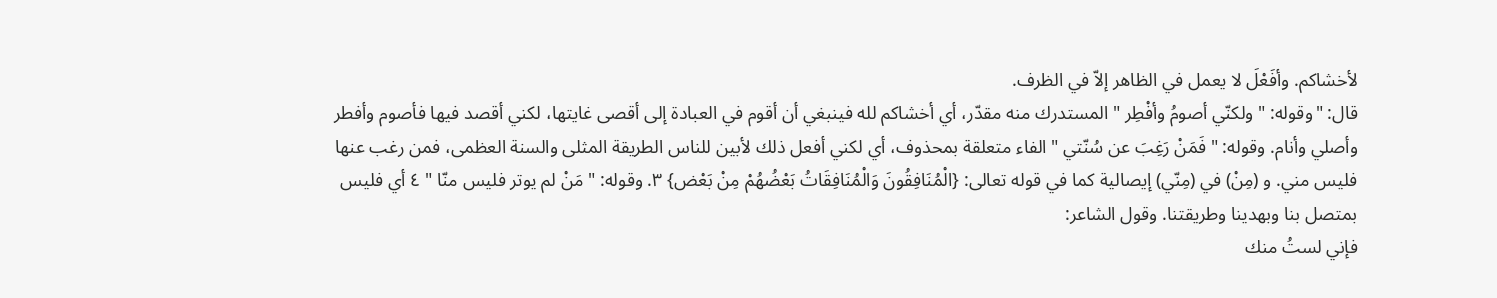لأخشاكم. وأفَعْلَ لا يعمل في الظاهر إلاّ في الظرف.
قال: "وقوله: " ولكنّي أصومُ وأفْطِر " المستدرك منه مقدّر، أي أخشاكم لله فينبغي أن أقوم في العبادة إلى أقصى غايتها، لكني أقصد فيها فأصوم وأفطر وأصلي وأنام. وقوله: " فَمَنْ رَغِبَ عن سُنّتي " الفاء متعلقة بمحذوف، أي لكني أفعل ذلك لأبين للناس الطريقة المثلى والسنة العظمى، فمن رغب عنها فليس مني. و (مِنْ) في (مِنّي) إيصالية كما في قوله تعالى: {الْمُنَافِقُونَ وَالْمُنَافِقَاتُ بَعْضُهُمْ مِنْ بَعْض} ٣. وقوله: " مَنْ لم يوتر فليس منّا " ٤ أي فليس بمتصل بنا وبهدينا وطريقتنا. وقول الشاعر:
فإني لستُ منك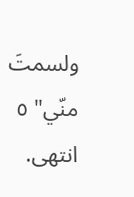ولسمتَ منّي" ٥
انتهى.